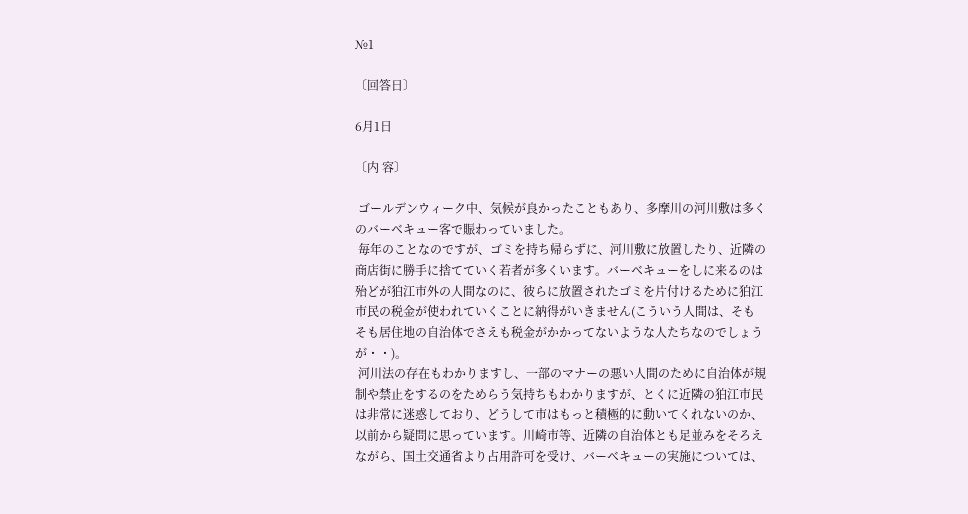№1

〔回答日〕

6月1日

〔内 容〕

 ゴールデンウィーク中、気候が良かったこともあり、多摩川の河川敷は多くのバーベキュー客で賑わっていました。
 毎年のことなのですが、ゴミを持ち帰らずに、河川敷に放置したり、近隣の商店街に勝手に捨てていく若者が多くいます。バーベキューをしに来るのは殆どが狛江市外の人間なのに、彼らに放置されたゴミを片付けるために狛江市民の税金が使われていくことに納得がいきません(こういう人間は、そもそも居住地の自治体でさえも税金がかかってないような人たちなのでしょうが・・)。
 河川法の存在もわかりますし、一部のマナーの悪い人間のために自治体が規制や禁止をするのをためらう気持ちもわかりますが、とくに近隣の狛江市民は非常に迷惑しており、どうして市はもっと積極的に動いてくれないのか、以前から疑問に思っています。川崎市等、近隣の自治体とも足並みをそろえながら、国土交通省より占用許可を受け、バーベキューの実施については、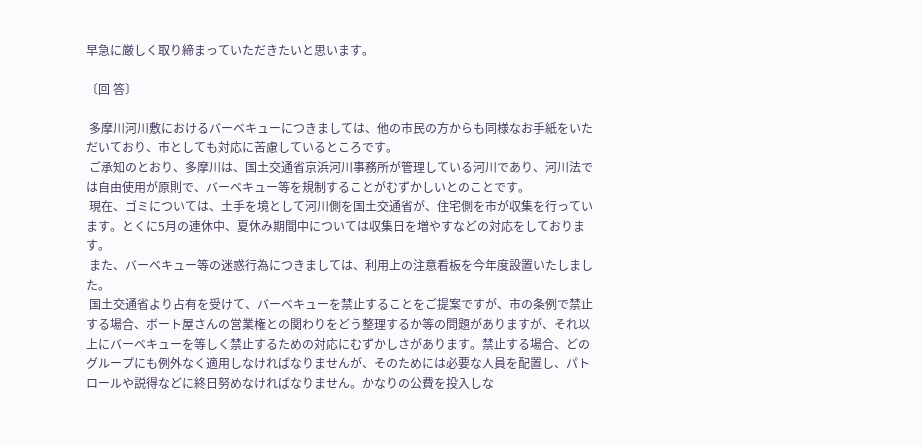早急に厳しく取り締まっていただきたいと思います。

〔回 答〕

 多摩川河川敷におけるバーベキューにつきましては、他の市民の方からも同様なお手紙をいただいており、市としても対応に苦慮しているところです。
 ご承知のとおり、多摩川は、国土交通省京浜河川事務所が管理している河川であり、河川法では自由使用が原則で、バーベキュー等を規制することがむずかしいとのことです。
 現在、ゴミについては、土手を境として河川側を国土交通省が、住宅側を市が収集を行っています。とくに5月の連休中、夏休み期間中については収集日を増やすなどの対応をしております。
 また、バーベキュー等の迷惑行為につきましては、利用上の注意看板を今年度設置いたしました。
 国土交通省より占有を受けて、バーベキューを禁止することをご提案ですが、市の条例で禁止する場合、ボート屋さんの営業権との関わりをどう整理するか等の問題がありますが、それ以上にバーベキューを等しく禁止するための対応にむずかしさがあります。禁止する場合、どのグループにも例外なく適用しなければなりませんが、そのためには必要な人員を配置し、パトロールや説得などに終日努めなければなりません。かなりの公費を投入しな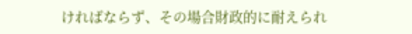ければならず、その場合財政的に耐えられ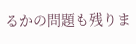るかの問題も残りま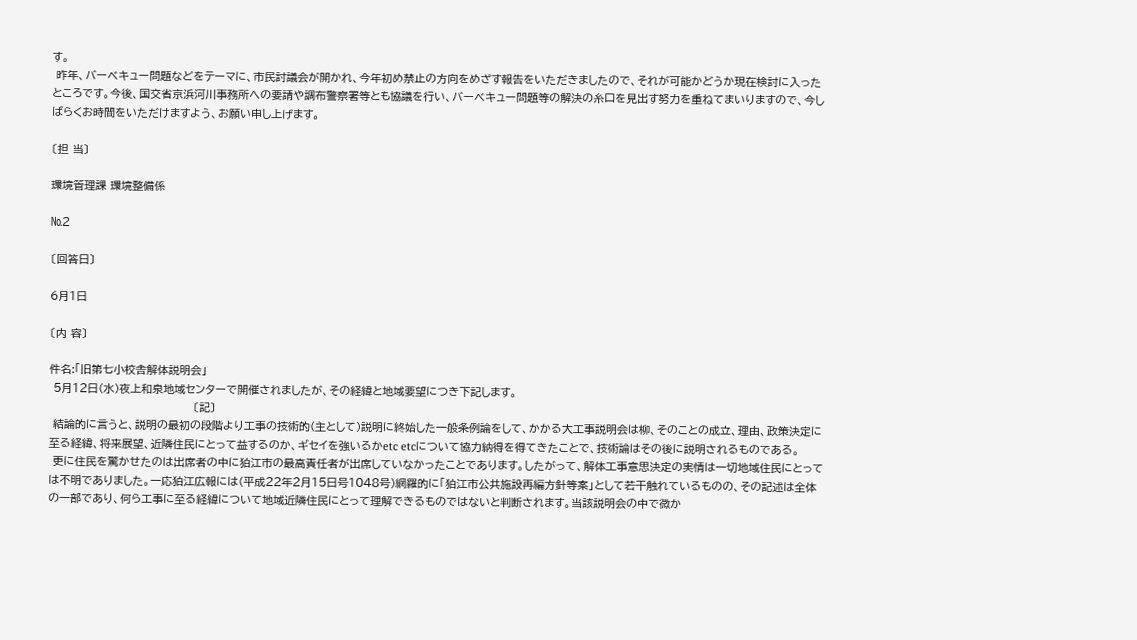す。
 昨年、バーベキュー問題などをテーマに、市民討議会が開かれ、今年初め禁止の方向をめざす報告をいただきましたので、それが可能かどうか現在検討に入ったところです。今後、国交省京浜河川事務所への要請や調布警察署等とも協議を行い、バーベキュー問題等の解決の糸口を見出す努力を重ねてまいりますので、今しばらくお時間をいただけますよう、お願い申し上げます。

〔担 当〕

環境管理課 環境整備係

№2

〔回答日〕

6月1日

〔内 容〕

件名:「旧第七小校舎解体説明会」
 5月12日(水)夜上和泉地域センターで開催されましたが、その経緯と地域要望につき下記します。
                                    〔記〕
 結論的に言うと、説明の最初の段階より工事の技術的(主として)説明に終始した一般条例論をして、かかる大工事説明会は柳、そのことの成立、理由、政策決定に至る経緯、将来展望、近隣住民にとって益するのか、ギセイを強いるかetc etcについて協力納得を得てきたことで、技術論はその後に説明されるものである。
 更に住民を驚かせたのは出席者の中に狛江市の最高責任者が出席していなかったことであります。したがって、解体工事意思決定の実情は一切地域住民にとっては不明でありました。一応狛江広報には(平成22年2月15日号1048号)網羅的に「狛江市公共施設再編方針等案」として若干触れているものの、その記述は全体の一部であり、何ら工事に至る経緯について地域近隣住民にとって理解できるものではないと判断されます。当該説明会の中で微か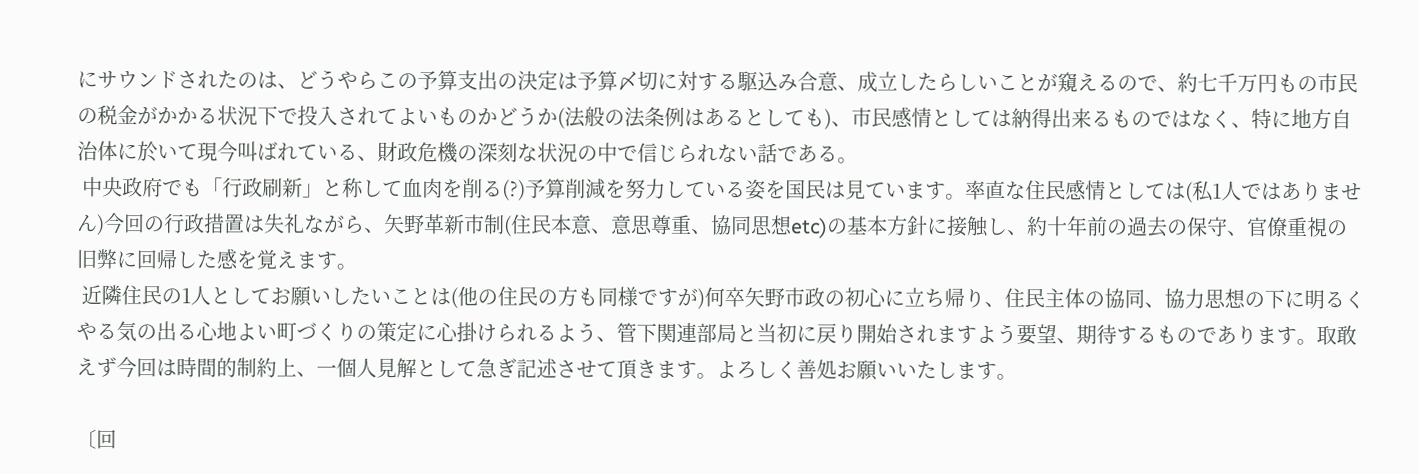にサウンドされたのは、どうやらこの予算支出の決定は予算〆切に対する駆込み合意、成立したらしいことが窺えるので、約七千万円もの市民の税金がかかる状況下で投入されてよいものかどうか(法般の法条例はあるとしても)、市民感情としては納得出来るものではなく、特に地方自治体に於いて現今叫ばれている、財政危機の深刻な状況の中で信じられない話である。
 中央政府でも「行政刷新」と称して血肉を削る(?)予算削減を努力している姿を国民は見ています。率直な住民感情としては(私1人ではありません)今回の行政措置は失礼ながら、矢野革新市制(住民本意、意思尊重、協同思想etc)の基本方針に接触し、約十年前の過去の保守、官僚重視の旧弊に回帰した感を覚えます。
 近隣住民の1人としてお願いしたいことは(他の住民の方も同様ですが)何卒矢野市政の初心に立ち帰り、住民主体の協同、協力思想の下に明るくやる気の出る心地よい町づくりの策定に心掛けられるよう、管下関連部局と当初に戻り開始されますよう要望、期待するものであります。取敢えず今回は時間的制約上、一個人見解として急ぎ記述させて頂きます。よろしく善処お願いいたします。

〔回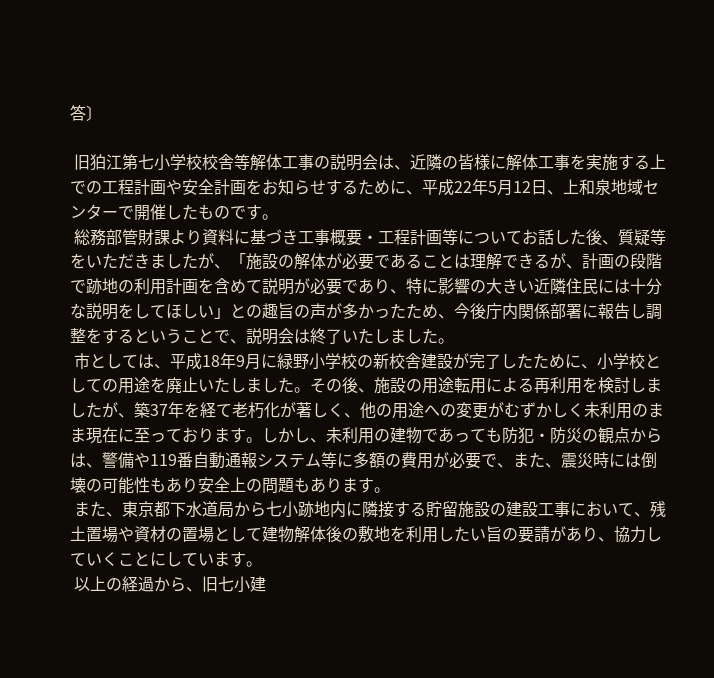答〕

 旧狛江第七小学校校舎等解体工事の説明会は、近隣の皆様に解体工事を実施する上での工程計画や安全計画をお知らせするために、平成22年5月12日、上和泉地域センターで開催したものです。
 総務部管財課より資料に基づき工事概要・工程計画等についてお話した後、質疑等をいただきましたが、「施設の解体が必要であることは理解できるが、計画の段階で跡地の利用計画を含めて説明が必要であり、特に影響の大きい近隣住民には十分な説明をしてほしい」との趣旨の声が多かったため、今後庁内関係部署に報告し調整をするということで、説明会は終了いたしました。
 市としては、平成18年9月に緑野小学校の新校舎建設が完了したために、小学校としての用途を廃止いたしました。その後、施設の用途転用による再利用を検討しましたが、築37年を経て老朽化が著しく、他の用途への変更がむずかしく未利用のまま現在に至っております。しかし、未利用の建物であっても防犯・防災の観点からは、警備や119番自動通報システム等に多額の費用が必要で、また、震災時には倒壊の可能性もあり安全上の問題もあります。
 また、東京都下水道局から七小跡地内に隣接する貯留施設の建設工事において、残土置場や資材の置場として建物解体後の敷地を利用したい旨の要請があり、協力していくことにしています。
 以上の経過から、旧七小建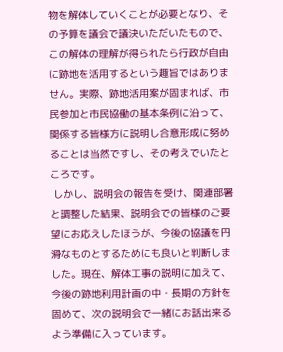物を解体していくことが必要となり、その予算を議会で議決いただいたもので、この解体の理解が得られたら行政が自由に跡地を活用するという趣旨ではありません。実際、跡地活用案が固まれば、市民参加と市民協働の基本条例に沿って、関係する皆様方に説明し合意形成に努めることは当然ですし、その考えでいたところです。
 しかし、説明会の報告を受け、関連部署と調整した結果、説明会での皆様のご要望にお応えしたほうが、今後の協議を円滑なものとするためにも良いと判断しました。現在、解体工事の説明に加えて、今後の跡地利用計画の中・長期の方針を固めて、次の説明会で一緒にお話出来るよう準備に入っています。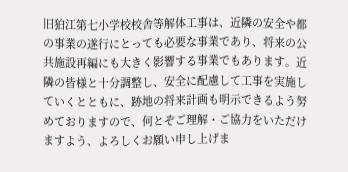旧狛江第七小学校校舎等解体工事は、近隣の安全や都の事業の遂行にとっても必要な事業であり、将来の公共施設再編にも大きく影響する事業でもあります。近隣の皆様と十分調整し、安全に配慮して工事を実施していくとともに、跡地の将来計画も明示できるよう努めておりますので、何とぞご理解・ご協力をいただけますよう、よろしくお願い申し上げま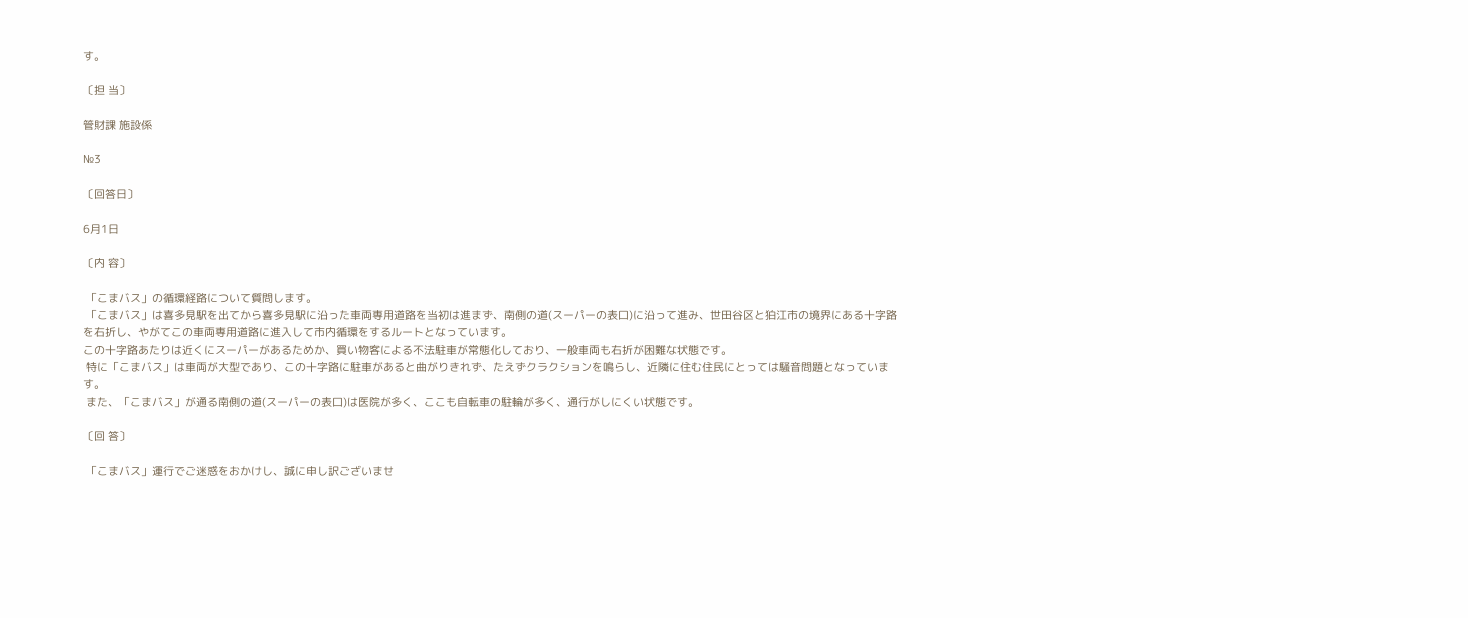す。

〔担 当〕

管財課 施設係

№3

〔回答日〕

6月1日

〔内 容〕

 「こまバス」の循環経路について質問します。
 「こまバス」は喜多見駅を出てから喜多見駅に沿った車両専用道路を当初は進まず、南側の道(スーパーの表口)に沿って進み、世田谷区と狛江市の境界にある十字路を右折し、やがてこの車両専用道路に進入して市内循環をするルートとなっています。
この十字路あたりは近くにスーパーがあるためか、買い物客による不法駐車が常態化しており、一般車両も右折が困難な状態です。
 特に「こまバス」は車両が大型であり、この十字路に駐車があると曲がりきれず、たえずクラクションを鳴らし、近隣に住む住民にとっては騒音問題となっています。
 また、「こまバス」が通る南側の道(スーパーの表口)は医院が多く、ここも自転車の駐輪が多く、通行がしにくい状態です。

〔回 答〕

 「こまバス」運行でご迷惑をおかけし、誠に申し訳ございませ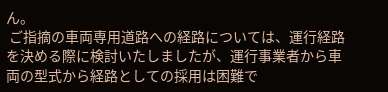ん。
 ご指摘の車両専用道路への経路については、運行経路を決める際に検討いたしましたが、運行事業者から車両の型式から経路としての採用は困難で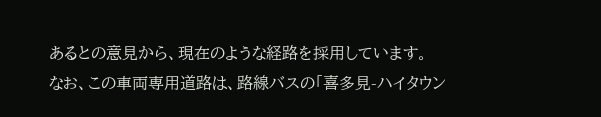あるとの意見から、現在のような経路を採用しています。
なお、この車両専用道路は、路線バスの「喜多見-ハイタウン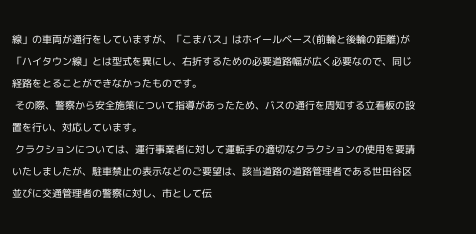線」の車両が通行をしていますが、「こまバス」はホイールベース(前輪と後輪の距離)が「ハイタウン線」とは型式を異にし、右折するための必要道路幅が広く必要なので、同じ経路をとることができなかったものです。
 その際、警察から安全施策について指導があったため、バスの通行を周知する立看板の設置を行い、対応しています。
 クラクションについては、運行事業者に対して運転手の適切なクラクションの使用を要請いたしましたが、駐車禁止の表示などのご要望は、該当道路の道路管理者である世田谷区並びに交通管理者の警察に対し、市として伝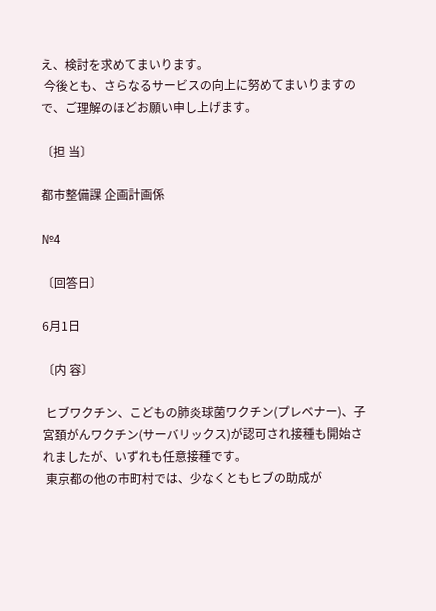え、検討を求めてまいります。
 今後とも、さらなるサービスの向上に努めてまいりますので、ご理解のほどお願い申し上げます。

〔担 当〕

都市整備課 企画計画係

№4

〔回答日〕

6月1日

〔内 容〕

 ヒブワクチン、こどもの肺炎球菌ワクチン(プレベナー)、子宮頚がんワクチン(サーバリックス)が認可され接種も開始されましたが、いずれも任意接種です。
 東京都の他の市町村では、少なくともヒブの助成が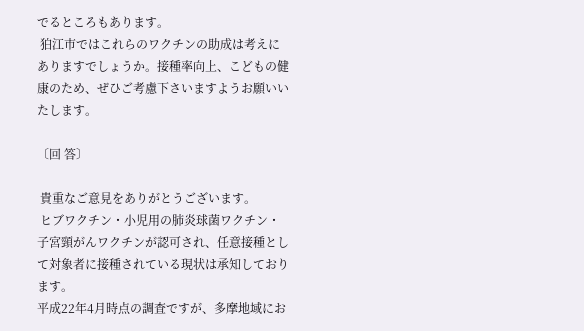でるところもあります。
 狛江市ではこれらのワクチンの助成は考えにありますでしょうか。接種率向上、こどもの健康のため、ぜひご考慮下さいますようお願いいたします。

〔回 答〕

 貴重なご意見をありがとうございます。
 ヒブワクチン・小児用の肺炎球菌ワクチン・子宮頸がんワクチンが認可され、任意接種として対象者に接種されている現状は承知しております。
平成22年4月時点の調査ですが、多摩地域にお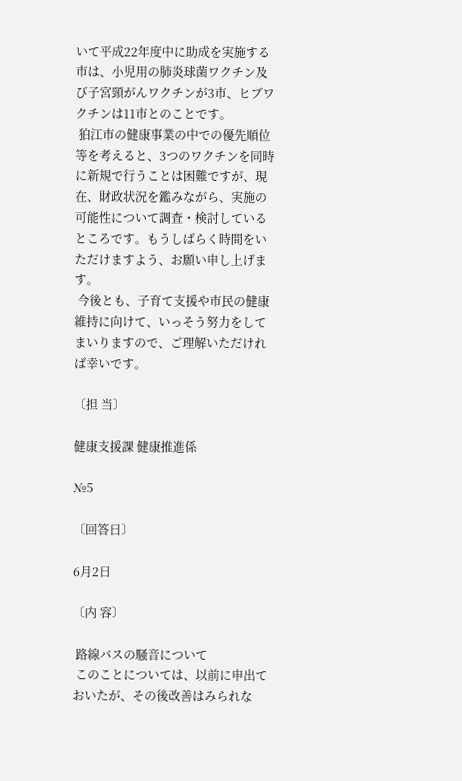いて平成22年度中に助成を実施する市は、小児用の肺炎球菌ワクチン及び子宮頸がんワクチンが3市、ヒブワクチンは11市とのことです。
 狛江市の健康事業の中での優先順位等を考えると、3つのワクチンを同時に新規で行うことは困難ですが、現在、財政状況を鑑みながら、実施の可能性について調査・検討しているところです。もうしばらく時間をいただけますよう、お願い申し上げます。
 今後とも、子育て支援や市民の健康維持に向けて、いっそう努力をしてまいりますので、ご理解いただければ幸いです。

〔担 当〕

健康支援課 健康推進係

№5

〔回答日〕

6月2日

〔内 容〕

 路線バスの騒音について
 このことについては、以前に申出ておいたが、その後改善はみられな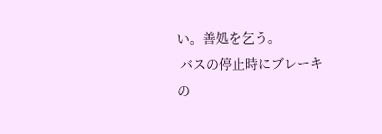い。善処を乞う。
 バスの停止時にブレーキの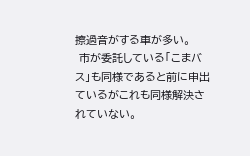擦過音がする車が多い。
 市が委託している「こまバス」も同様であると前に申出ているがこれも同様解決されていない。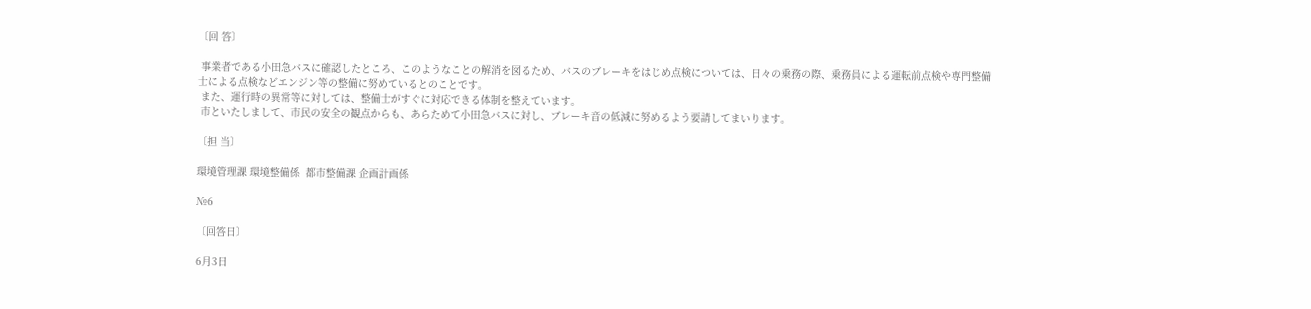〔回 答〕

 事業者である小田急バスに確認したところ、このようなことの解消を図るため、バスのブレーキをはじめ点検については、日々の乗務の際、乗務員による運転前点検や専門整備士による点検などエンジン等の整備に努めているとのことです。
 また、運行時の異常等に対しては、整備士がすぐに対応できる体制を整えています。
 市といたしまして、市民の安全の観点からも、あらためて小田急バスに対し、ブレーキ音の低減に努めるよう要請してまいります。

〔担 当〕

環境管理課 環境整備係  都市整備課 企画計画係

№6

〔回答日〕

6月3日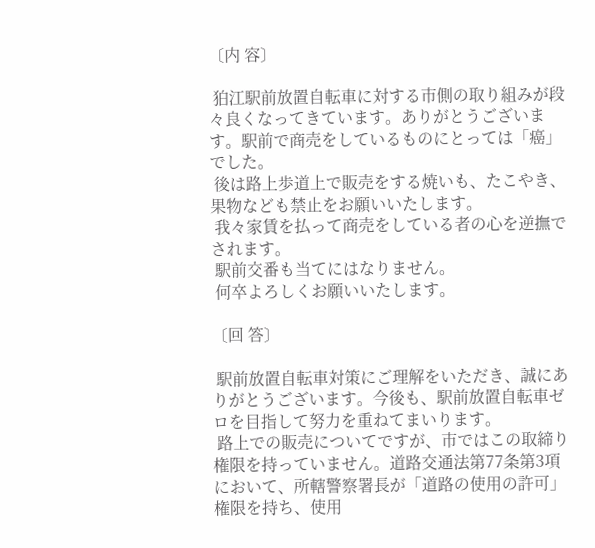〔内 容〕

 狛江駅前放置自転車に対する市側の取り組みが段々良くなってきています。ありがとうございます。駅前で商売をしているものにとっては「癌」でした。
 後は路上歩道上で販売をする焼いも、たこやき、果物なども禁止をお願いいたします。
 我々家賃を払って商売をしている者の心を逆撫でされます。
 駅前交番も当てにはなりません。
 何卒よろしくお願いいたします。

〔回 答〕

 駅前放置自転車対策にご理解をいただき、誠にありがとうございます。今後も、駅前放置自転車ゼロを目指して努力を重ねてまいります。
 路上での販売についてですが、市ではこの取締り権限を持っていません。道路交通法第77条第3項において、所轄警察署長が「道路の使用の許可」権限を持ち、使用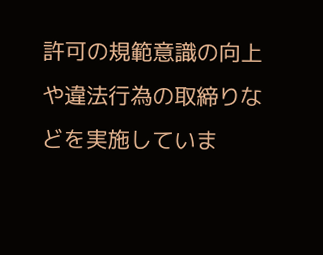許可の規範意識の向上や違法行為の取締りなどを実施していま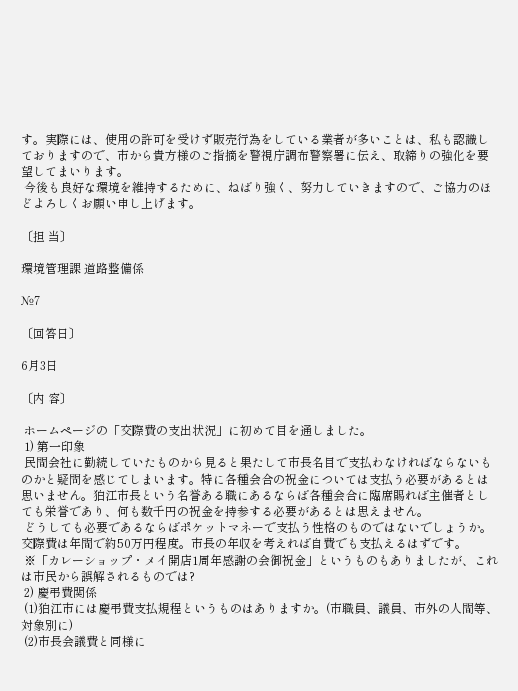す。実際には、使用の許可を受けず販売行為をしている業者が多いことは、私も認識しておりますので、市から貴方様のご指摘を警視庁調布警察署に伝え、取締りの強化を要望してまいります。
 今後も良好な環境を維持するために、ねばり強く、努力していきますので、ご協力のほどよろしくお願い申し上げます。

〔担 当〕

環境管理課 道路整備係

№7

〔回答日〕

6月3日

〔内 容〕

 ホームページの「交際費の支出状況」に初めて目を通しました。
 1) 第一印象
 民間会社に勤続していたものから見ると果たして市長名目で支払わなければならないものかと疑問を感じてしまいます。特に各種会合の祝金については支払う必要があるとは思いません。狛江市長という名誉ある職にあるならば各種会合に臨席賜れば主催者としても栄誉であり、何も数千円の祝金を持参する必要があるとは思えません。
 どうしても必要であるならばポケットマネーで支払う性格のものではないでしょうか。交際費は年間で約50万円程度。市長の年収を考えれば自費でも支払えるはずです。
 ※「カレーショップ・メイ開店1周年感謝の会御祝金」というものもありましたが、これは市民から誤解されるものでは?
 2) 慶弔費関係
 (1)狛江市には慶弔費支払規程というものはありますか。(市職員、議員、市外の人間等、対象別に)
 (2)市長会議費と同様に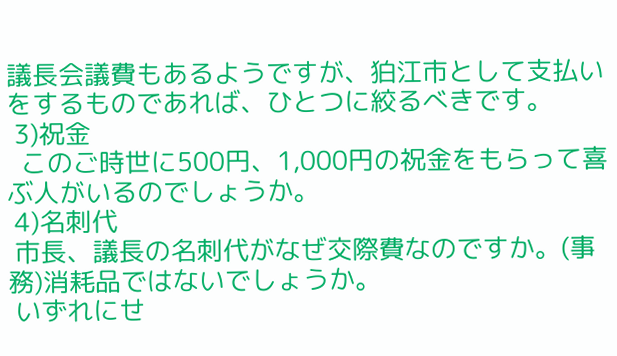議長会議費もあるようですが、狛江市として支払いをするものであれば、ひとつに絞るべきです。
 3)祝金
  このご時世に500円、1,000円の祝金をもらって喜ぶ人がいるのでしょうか。
 4)名刺代
 市長、議長の名刺代がなぜ交際費なのですか。(事務)消耗品ではないでしょうか。
 いずれにせ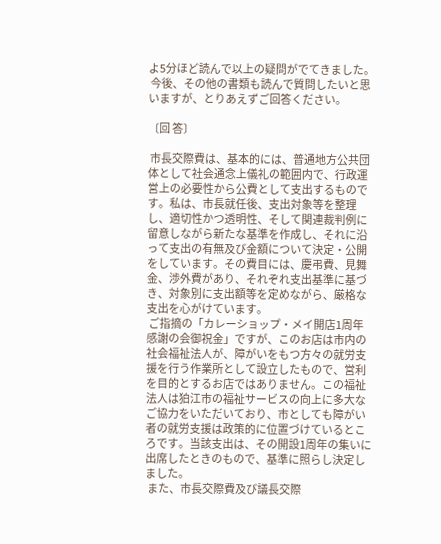よ5分ほど読んで以上の疑問がでてきました。
 今後、その他の書類も読んで質問したいと思いますが、とりあえずご回答ください。

〔回 答〕

 市長交際費は、基本的には、普通地方公共団体として社会通念上儀礼の範囲内で、行政運営上の必要性から公費として支出するものです。私は、市長就任後、支出対象等を整理し、適切性かつ透明性、そして関連裁判例に留意しながら新たな基準を作成し、それに沿って支出の有無及び金額について決定・公開をしています。その費目には、慶弔費、見舞金、渉外費があり、それぞれ支出基準に基づき、対象別に支出額等を定めながら、厳格な支出を心がけています。
 ご指摘の「カレーショップ・メイ開店1周年感謝の会御祝金」ですが、このお店は市内の社会福祉法人が、障がいをもつ方々の就労支援を行う作業所として設立したもので、営利を目的とするお店ではありません。この福祉法人は狛江市の福祉サービスの向上に多大なご協力をいただいており、市としても障がい者の就労支援は政策的に位置づけているところです。当該支出は、その開設1周年の集いに出席したときのもので、基準に照らし決定しました。
 また、市長交際費及び議長交際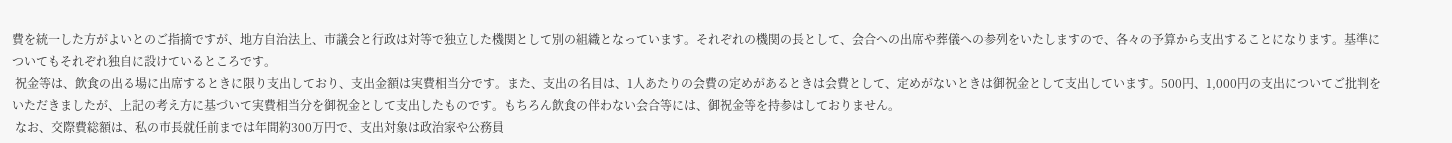費を統一した方がよいとのご指摘ですが、地方自治法上、市議会と行政は対等で独立した機関として別の組織となっています。それぞれの機関の長として、会合への出席や葬儀への参列をいたしますので、各々の予算から支出することになります。基準についてもそれぞれ独自に設けているところです。
 祝金等は、飲食の出る場に出席するときに限り支出しており、支出金額は実費相当分です。また、支出の名目は、1人あたりの会費の定めがあるときは会費として、定めがないときは御祝金として支出しています。500円、1,000円の支出についてご批判をいただきましたが、上記の考え方に基づいて実費相当分を御祝金として支出したものです。もちろん飲食の伴わない会合等には、御祝金等を持参はしておりません。
 なお、交際費総額は、私の市長就任前までは年間約300万円で、支出対象は政治家や公務員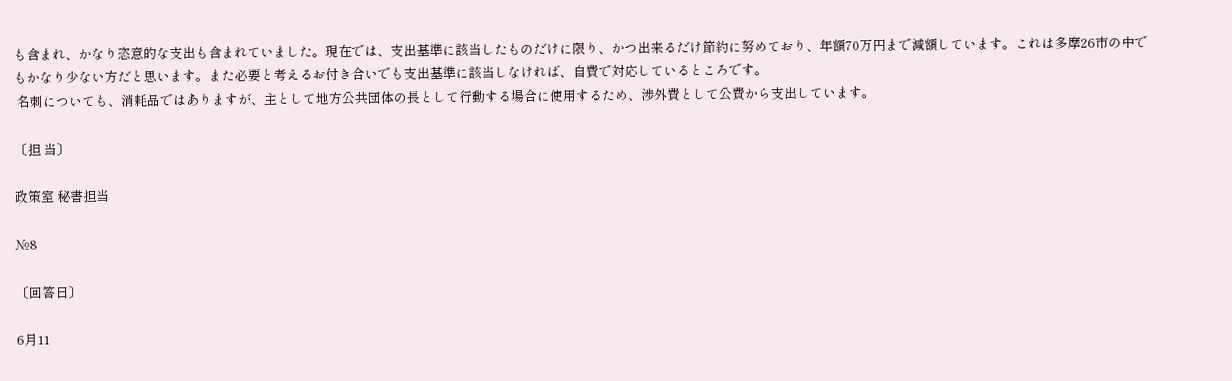も含まれ、かなり恣意的な支出も含まれていました。現在では、支出基準に該当したものだけに限り、かつ出来るだけ節約に努めており、年額70万円まで減額しています。これは多摩26市の中でもかなり少ない方だと思います。また必要と考えるお付き合いでも支出基準に該当しなければ、自費で対応しているところです。
 名刺についても、消耗品ではありますが、主として地方公共団体の長として行動する場合に使用するため、渉外費として公費から支出しています。

〔担 当〕

政策室 秘書担当

№8

〔回答日〕

6月11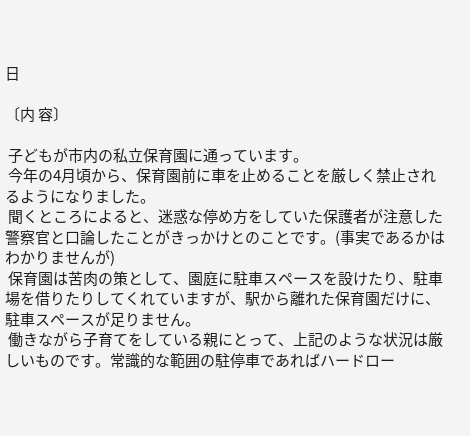日

〔内 容〕

 子どもが市内の私立保育園に通っています。
 今年の4月頃から、保育園前に車を止めることを厳しく禁止されるようになりました。
 聞くところによると、迷惑な停め方をしていた保護者が注意した警察官と口論したことがきっかけとのことです。(事実であるかはわかりませんが)
 保育園は苦肉の策として、園庭に駐車スペースを設けたり、駐車場を借りたりしてくれていますが、駅から離れた保育園だけに、駐車スペースが足りません。
 働きながら子育てをしている親にとって、上記のような状況は厳しいものです。常識的な範囲の駐停車であればハードロー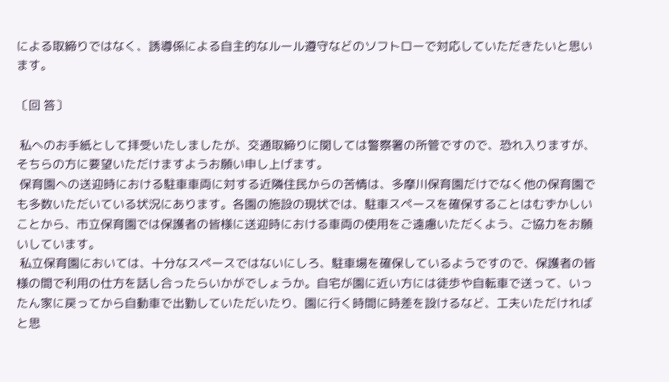による取締りではなく、誘導係による自主的なルール遵守などのソフトローで対応していただきたいと思います。

〔回 答〕

 私へのお手紙として拝受いたしましたが、交通取締りに関しては警察署の所管ですので、恐れ入りますが、そちらの方に要望いただけますようお願い申し上げます。
 保育園への送迎時における駐車車両に対する近隣住民からの苦情は、多摩川保育園だけでなく他の保育園でも多数いただいている状況にあります。各園の施設の現状では、駐車スペースを確保することはむずかしいことから、市立保育園では保護者の皆様に送迎時における車両の使用をご遠慮いただくよう、ご協力をお願いしています。
 私立保育園においては、十分なスペースではないにしろ、駐車場を確保しているようですので、保護者の皆様の間で利用の仕方を話し合ったらいかがでしょうか。自宅が園に近い方には徒歩や自転車で送って、いったん家に戻ってから自動車で出勤していただいたり、園に行く時間に時差を設けるなど、工夫いただければと思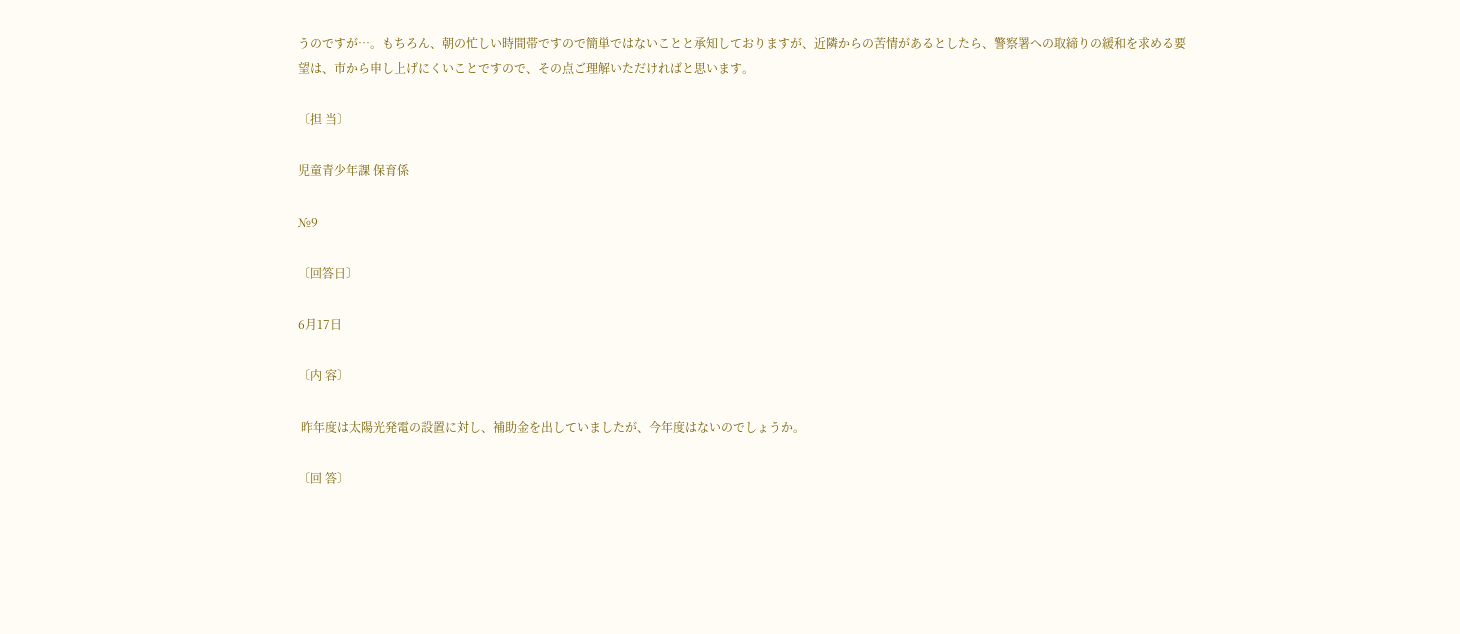うのですが…。もちろん、朝の忙しい時間帯ですので簡単ではないことと承知しておりますが、近隣からの苦情があるとしたら、警察署への取締りの緩和を求める要望は、市から申し上げにくいことですので、その点ご理解いただければと思います。

〔担 当〕

児童青少年課 保育係

№9

〔回答日〕

6月17日

〔内 容〕

 昨年度は太陽光発電の設置に対し、補助金を出していましたが、今年度はないのでしょうか。

〔回 答〕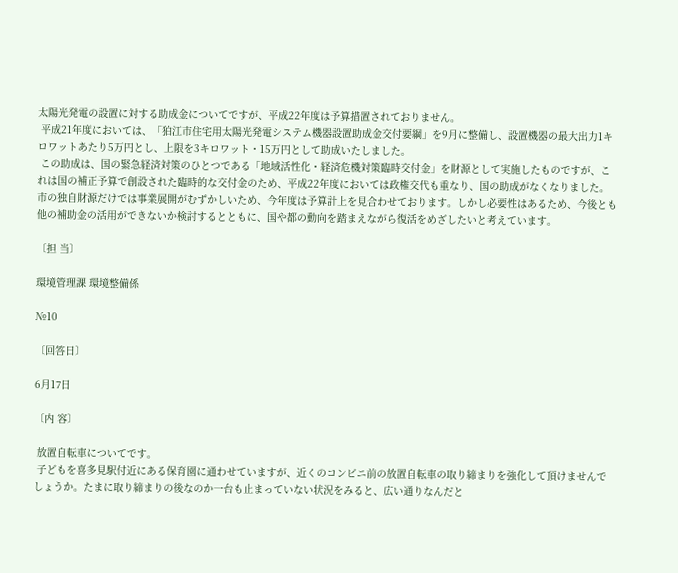太陽光発電の設置に対する助成金についてですが、平成22年度は予算措置されておりません。
 平成21年度においては、「狛江市住宅用太陽光発電システム機器設置助成金交付要綱」を9月に整備し、設置機器の最大出力1キロワットあたり5万円とし、上限を3キロワット・15万円として助成いたしました。
 この助成は、国の緊急経済対策のひとつである「地域活性化・経済危機対策臨時交付金」を財源として実施したものですが、これは国の補正予算で創設された臨時的な交付金のため、平成22年度においては政権交代も重なり、国の助成がなくなりました。
市の独自財源だけでは事業展開がむずかしいため、今年度は予算計上を見合わせております。しかし必要性はあるため、今後とも他の補助金の活用ができないか検討するとともに、国や都の動向を踏まえながら復活をめざしたいと考えています。

〔担 当〕

環境管理課 環境整備係

№10

〔回答日〕

6月17日

〔内 容〕

 放置自転車についてです。
 子どもを喜多見駅付近にある保育園に通わせていますが、近くのコンビニ前の放置自転車の取り締まりを強化して頂けませんでしょうか。たまに取り締まりの後なのか一台も止まっていない状況をみると、広い通りなんだと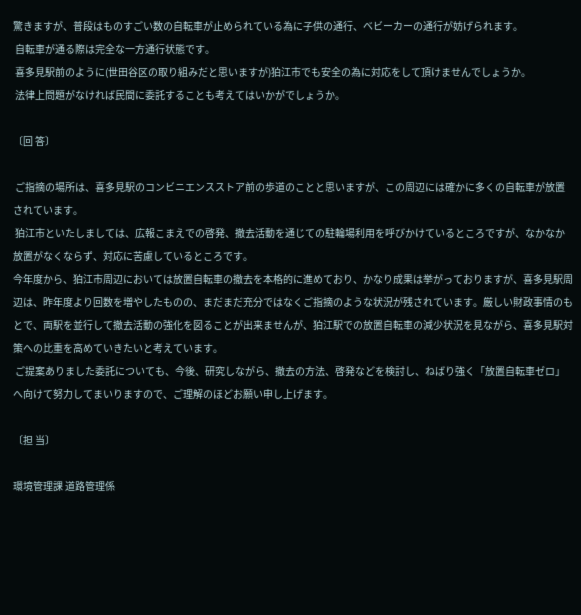驚きますが、普段はものすごい数の自転車が止められている為に子供の通行、ベビーカーの通行が妨げられます。
 自転車が通る際は完全な一方通行状態です。
 喜多見駅前のように(世田谷区の取り組みだと思いますが)狛江市でも安全の為に対応をして頂けませんでしょうか。
 法律上問題がなければ民間に委託することも考えてはいかがでしょうか。

〔回 答〕

 ご指摘の場所は、喜多見駅のコンビニエンスストア前の歩道のことと思いますが、この周辺には確かに多くの自転車が放置されています。
 狛江市といたしましては、広報こまえでの啓発、撤去活動を通じての駐輪場利用を呼びかけているところですが、なかなか放置がなくならず、対応に苦慮しているところです。
今年度から、狛江市周辺においては放置自転車の撤去を本格的に進めており、かなり成果は挙がっておりますが、喜多見駅周辺は、昨年度より回数を増やしたものの、まだまだ充分ではなくご指摘のような状況が残されています。厳しい財政事情のもとで、両駅を並行して撤去活動の強化を図ることが出来ませんが、狛江駅での放置自転車の減少状況を見ながら、喜多見駅対策への比重を高めていきたいと考えています。
 ご提案ありました委託についても、今後、研究しながら、撤去の方法、啓発などを検討し、ねばり強く「放置自転車ゼロ」へ向けて努力してまいりますので、ご理解のほどお願い申し上げます。

〔担 当〕

環境管理課 道路管理係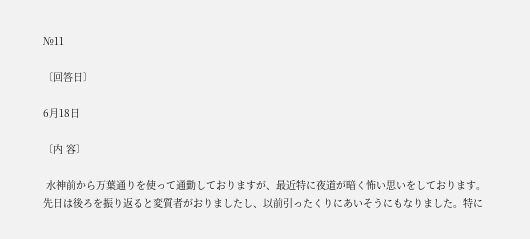№11

〔回答日〕

6月18日

〔内 容〕

 水神前から万葉通りを使って通勤しておりますが、最近特に夜道が暗く怖い思いをしております。先日は後ろを振り返ると変質者がおりましたし、以前引ったくりにあいそうにもなりました。特に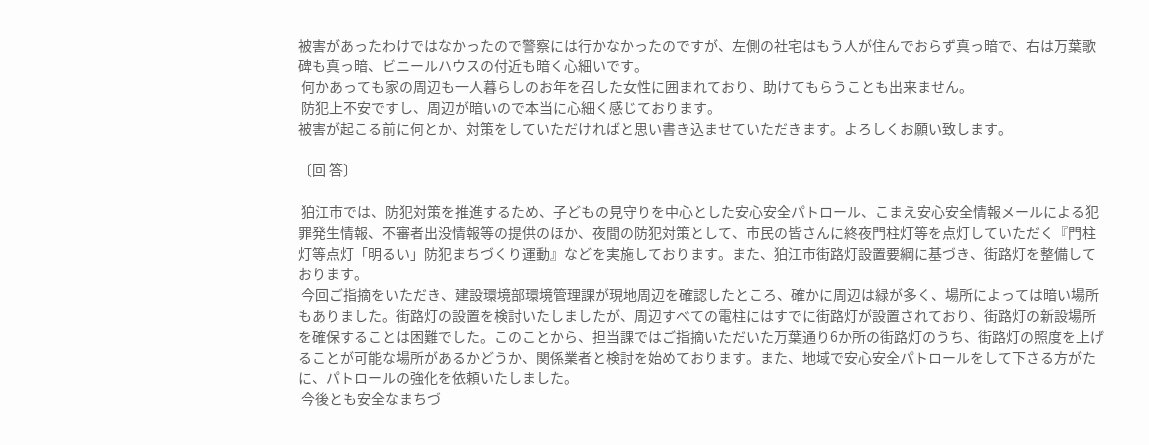被害があったわけではなかったので警察には行かなかったのですが、左側の社宅はもう人が住んでおらず真っ暗で、右は万葉歌碑も真っ暗、ビニールハウスの付近も暗く心細いです。
 何かあっても家の周辺も一人暮らしのお年を召した女性に囲まれており、助けてもらうことも出来ません。
 防犯上不安ですし、周辺が暗いので本当に心細く感じております。
被害が起こる前に何とか、対策をしていただければと思い書き込ませていただきます。よろしくお願い致します。

〔回 答〕

 狛江市では、防犯対策を推進するため、子どもの見守りを中心とした安心安全パトロール、こまえ安心安全情報メールによる犯罪発生情報、不審者出没情報等の提供のほか、夜間の防犯対策として、市民の皆さんに終夜門柱灯等を点灯していただく『門柱灯等点灯「明るい」防犯まちづくり運動』などを実施しております。また、狛江市街路灯設置要綱に基づき、街路灯を整備しております。
 今回ご指摘をいただき、建設環境部環境管理課が現地周辺を確認したところ、確かに周辺は緑が多く、場所によっては暗い場所もありました。街路灯の設置を検討いたしましたが、周辺すべての電柱にはすでに街路灯が設置されており、街路灯の新設場所を確保することは困難でした。このことから、担当課ではご指摘いただいた万葉通り6か所の街路灯のうち、街路灯の照度を上げることが可能な場所があるかどうか、関係業者と検討を始めております。また、地域で安心安全パトロールをして下さる方がたに、パトロールの強化を依頼いたしました。
 今後とも安全なまちづ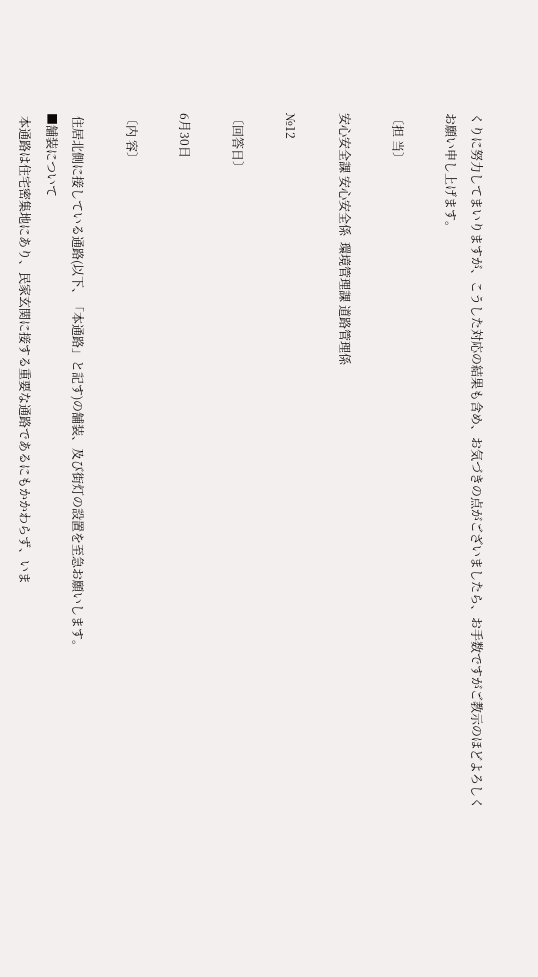くりに努力してまいりますが、こうした対応の結果も含め、お気づきの点がございましたら、お手数ですがご教示のほどよろしくお願い申し上げます。

〔担 当〕

安心安全課 安心安全係  環境管理課 道路管理係

№12

〔回答日〕

6月30日

〔内 容〕

 住居北側に接している通路(以下、「本通路」と記す)の舗装、及び街灯の設置を至急お願いします。
■舗装について
 本通路は住宅密集地にあり、民家玄関に接する重要な通路であるにもかかわらず、いま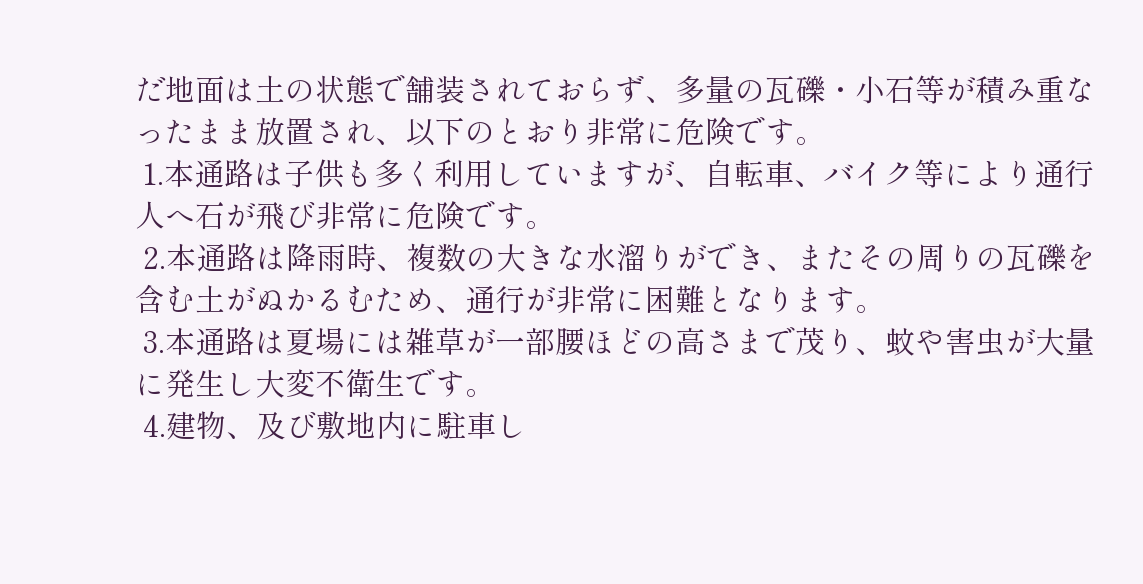だ地面は土の状態で舗装されておらず、多量の瓦礫・小石等が積み重なったまま放置され、以下のとおり非常に危険です。
 1.本通路は子供も多く利用していますが、自転車、バイク等により通行人へ石が飛び非常に危険です。
 2.本通路は降雨時、複数の大きな水溜りができ、またその周りの瓦礫を含む土がぬかるむため、通行が非常に困難となります。
 3.本通路は夏場には雑草が一部腰ほどの高さまで茂り、蚊や害虫が大量に発生し大変不衛生です。
 4.建物、及び敷地内に駐車し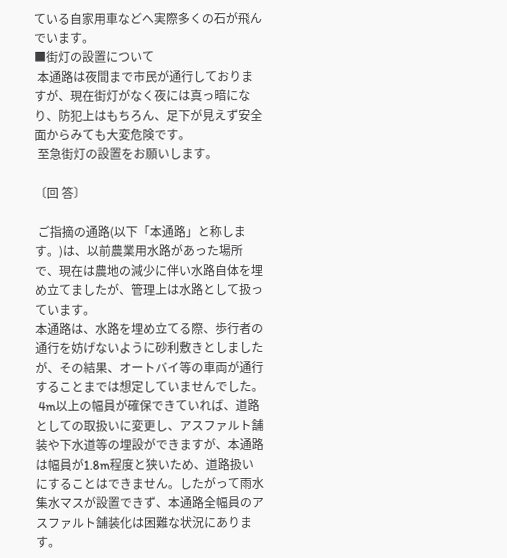ている自家用車などへ実際多くの石が飛んでいます。
■街灯の設置について
 本通路は夜間まで市民が通行しておりますが、現在街灯がなく夜には真っ暗になり、防犯上はもちろん、足下が見えず安全面からみても大変危険です。
 至急街灯の設置をお願いします。

〔回 答〕

 ご指摘の通路(以下「本通路」と称します。)は、以前農業用水路があった場所で、現在は農地の減少に伴い水路自体を埋め立てましたが、管理上は水路として扱っています。
本通路は、水路を埋め立てる際、歩行者の通行を妨げないように砂利敷きとしましたが、その結果、オートバイ等の車両が通行することまでは想定していませんでした。
 4m以上の幅員が確保できていれば、道路としての取扱いに変更し、アスファルト舗装や下水道等の埋設ができますが、本通路は幅員が1.8m程度と狭いため、道路扱いにすることはできません。したがって雨水集水マスが設置できず、本通路全幅員のアスファルト舗装化は困難な状況にあります。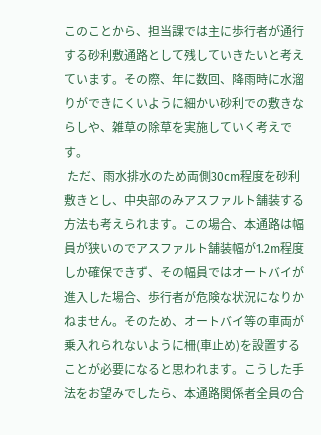このことから、担当課では主に歩行者が通行する砂利敷通路として残していきたいと考えています。その際、年に数回、降雨時に水溜りができにくいように細かい砂利での敷きならしや、雑草の除草を実施していく考えです。
 ただ、雨水排水のため両側30cm程度を砂利敷きとし、中央部のみアスファルト舗装する方法も考えられます。この場合、本通路は幅員が狭いのでアスファルト舗装幅が1.2m程度しか確保できず、その幅員ではオートバイが進入した場合、歩行者が危険な状況になりかねません。そのため、オートバイ等の車両が乗入れられないように柵(車止め)を設置することが必要になると思われます。こうした手法をお望みでしたら、本通路関係者全員の合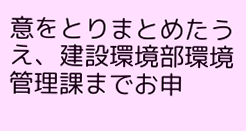意をとりまとめたうえ、建設環境部環境管理課までお申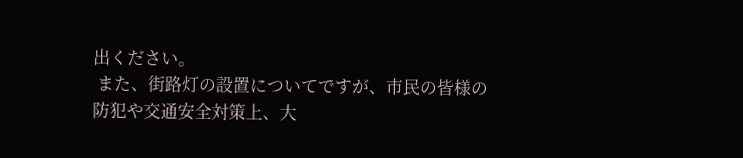出ください。
 また、街路灯の設置についてですが、市民の皆様の防犯や交通安全対策上、大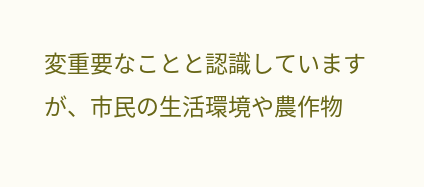変重要なことと認識していますが、市民の生活環境や農作物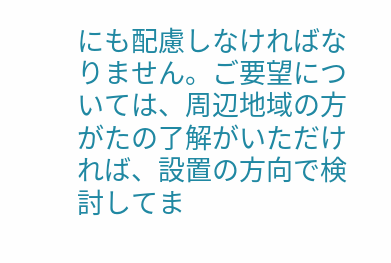にも配慮しなければなりません。ご要望については、周辺地域の方がたの了解がいただければ、設置の方向で検討してま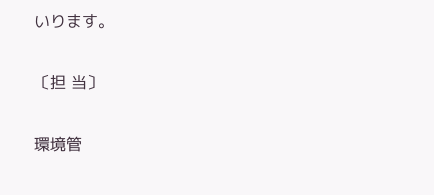いります。

〔担 当〕

環境管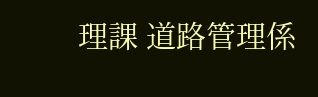理課 道路管理係